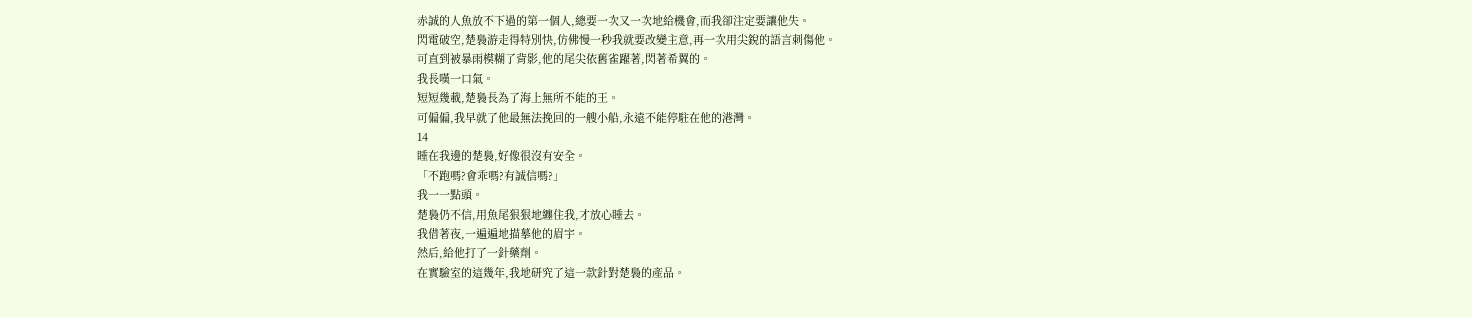赤誠的人魚放不下過的第一個人,總要一次又一次地給機會,而我卻注定要讓他失。
閃電破空,楚裊游走得特別快,仿佛慢一秒我就要改變主意,再一次用尖銳的語言刺傷他。
可直到被暴雨模糊了背影,他的尾尖依舊雀躍著,閃著希翼的。
我長嘆一口氣。
短短幾載,楚裊長為了海上無所不能的王。
可偏偏,我早就了他最無法挽回的一艘小船,永遠不能停駐在他的港灣。
14
睡在我邊的楚裊,好像很沒有安全。
「不跑嗎?會乖嗎?有誠信嗎?」
我一一點頭。
楚裊仍不信,用魚尾狠狠地纏住我,才放心睡去。
我借著夜,一遍遍地描摹他的眉宇。
然后,給他打了一針藥劑。
在實驗室的這幾年,我地研究了這一款針對楚裊的產品。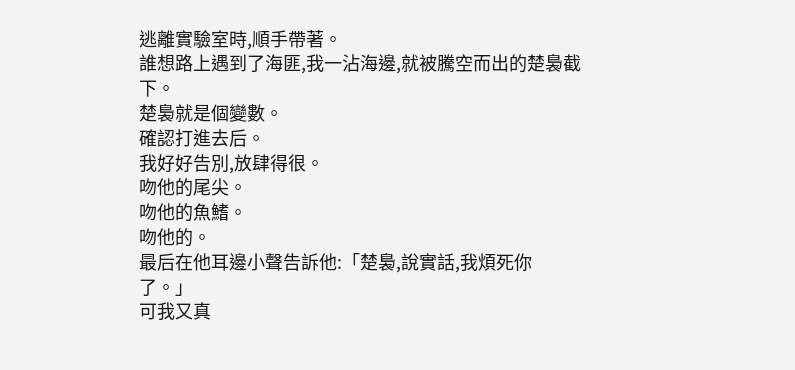逃離實驗室時,順手帶著。
誰想路上遇到了海匪,我一沾海邊,就被騰空而出的楚裊截下。
楚裊就是個變數。
確認打進去后。
我好好告別,放肆得很。
吻他的尾尖。
吻他的魚鰭。
吻他的。
最后在他耳邊小聲告訴他:「楚裊,說實話,我煩死你了。」
可我又真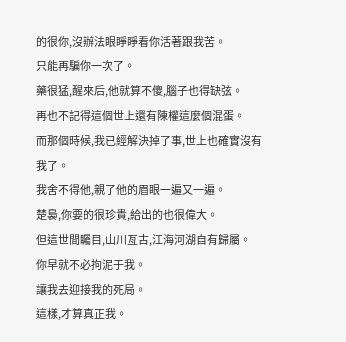的很你,沒辦法眼睜睜看你活著跟我苦。
只能再騙你一次了。
藥很猛,醒來后,他就算不傻,腦子也得缺弦。
再也不記得這個世上還有陳權這麼個混蛋。
而那個時候,我已經解決掉了事,世上也確實沒有我了。
我舍不得他,親了他的眉眼一遍又一遍。
楚裊,你要的很珍貴,給出的也很偉大。
但這世間矚目,山川亙古,江海河湖自有歸屬。
你早就不必拘泥于我。
讓我去迎接我的死局。
這樣,才算真正我。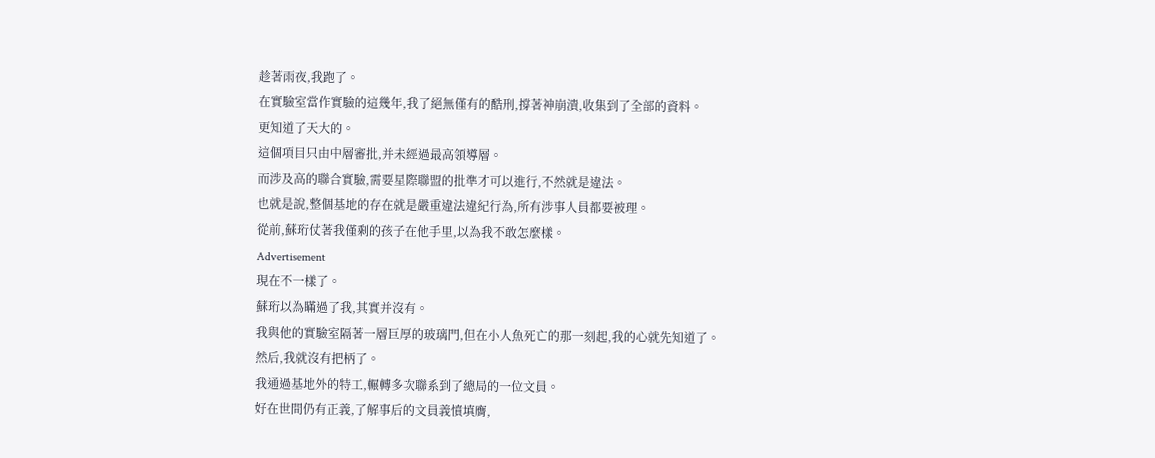趁著雨夜,我跑了。
在實驗室當作實驗的這幾年,我了絕無僅有的酷刑,撐著神崩潰,收集到了全部的資料。
更知道了天大的。
這個項目只由中層審批,并未經過最高領導層。
而涉及高的聯合實驗,需要星際聯盟的批準才可以進行,不然就是違法。
也就是說,整個基地的存在就是嚴重違法違紀行為,所有涉事人員都要被理。
從前,蘇珩仗著我僅剩的孩子在他手里,以為我不敢怎麼樣。
Advertisement
現在不一樣了。
蘇珩以為瞞過了我,其實并沒有。
我與他的實驗室隔著一層巨厚的玻璃門,但在小人魚死亡的那一刻起,我的心就先知道了。
然后,我就沒有把柄了。
我通過基地外的特工,輾轉多次聯系到了總局的一位文員。
好在世間仍有正義,了解事后的文員義憤填膺,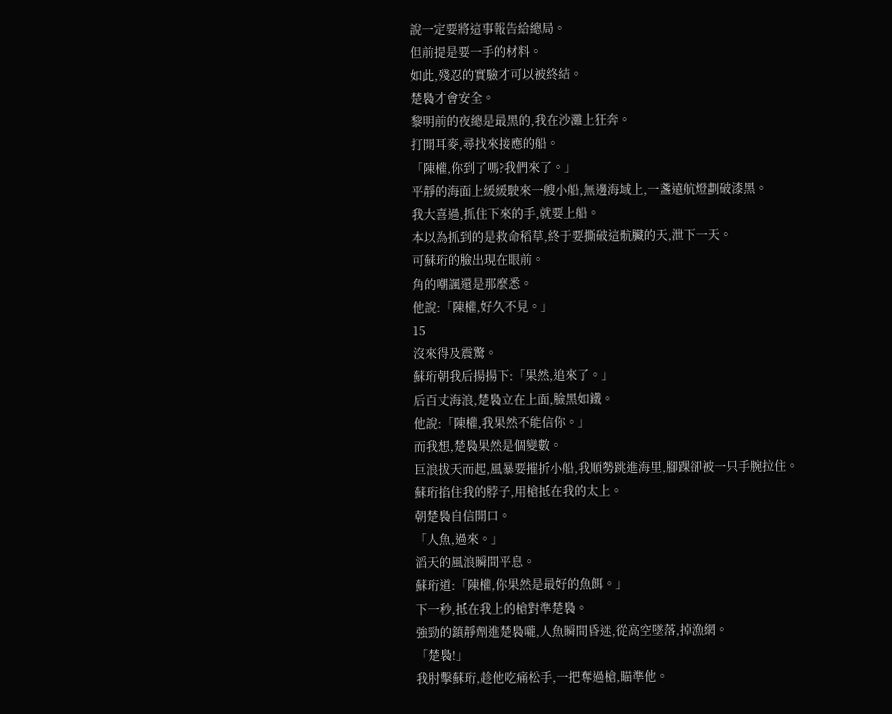說一定要將這事報告給總局。
但前提是要一手的材料。
如此,殘忍的實驗才可以被終結。
楚裊才會安全。
黎明前的夜總是最黑的,我在沙灘上狂奔。
打開耳麥,尋找來接應的船。
「陳權,你到了嗎?我們來了。」
平靜的海面上緩緩駛來一艘小船,無邊海域上,一盞遠航燈劃破漆黑。
我大喜過,抓住下來的手,就要上船。
本以為抓到的是救命稻草,終于要撕破這骯臟的天,泄下一天。
可蘇珩的臉出現在眼前。
角的嘲諷還是那麼悉。
他說:「陳權,好久不見。」
15
沒來得及震驚。
蘇珩朝我后揚揚下:「果然,追來了。」
后百丈海浪,楚裊立在上面,臉黑如鐵。
他說:「陳權,我果然不能信你。」
而我想,楚裊果然是個變數。
巨浪拔天而起,風暴要摧折小船,我順勢跳進海里,腳踝卻被一只手腕拉住。
蘇珩掐住我的脖子,用槍抵在我的太上。
朝楚裊自信開口。
「人魚,過來。」
滔天的風浪瞬間平息。
蘇珩道:「陳權,你果然是最好的魚餌。」
下一秒,抵在我上的槍對準楚裊。
強勁的鎮靜劑進楚裊嚨,人魚瞬間昏迷,從高空墜落,掉漁網。
「楚裊!」
我肘擊蘇珩,趁他吃痛松手,一把奪過槍,瞄準他。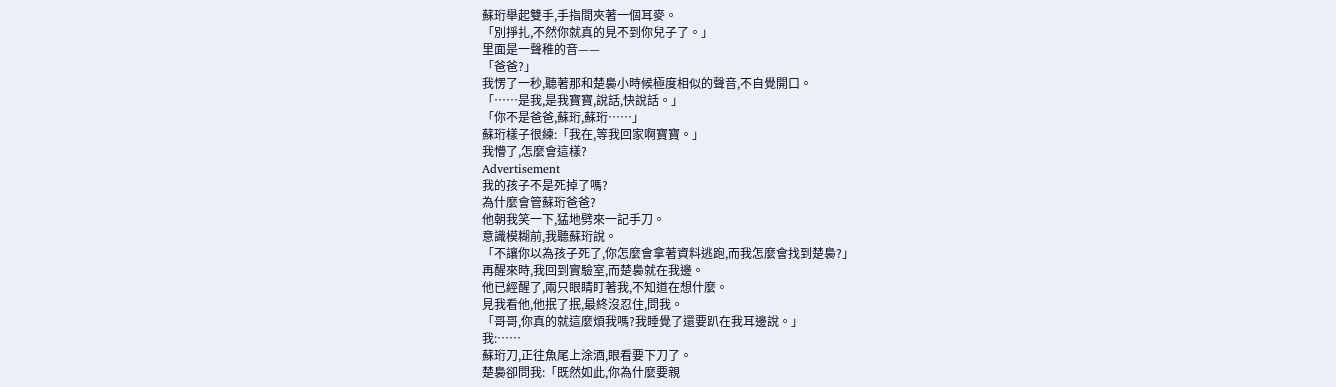蘇珩舉起雙手,手指間夾著一個耳麥。
「別掙扎,不然你就真的見不到你兒子了。」
里面是一聲稚的音——
「爸爸?」
我愣了一秒,聽著那和楚裊小時候極度相似的聲音,不自覺開口。
「……是我,是我寶寶,說話,快說話。」
「你不是爸爸,蘇珩,蘇珩……」
蘇珩樣子很練:「我在,等我回家啊寶寶。」
我懵了,怎麼會這樣?
Advertisement
我的孩子不是死掉了嗎?
為什麼會管蘇珩爸爸?
他朝我笑一下,猛地劈來一記手刀。
意識模糊前,我聽蘇珩說。
「不讓你以為孩子死了,你怎麼會拿著資料逃跑,而我怎麼會找到楚裊?」
再醒來時,我回到實驗室,而楚裊就在我邊。
他已經醒了,兩只眼睛盯著我,不知道在想什麼。
見我看他,他抿了抿,最終沒忍住,問我。
「哥哥,你真的就這麼煩我嗎?我睡覺了還要趴在我耳邊說。」
我:……
蘇珩刀,正往魚尾上涂酒,眼看要下刀了。
楚裊卻問我:「既然如此,你為什麼要親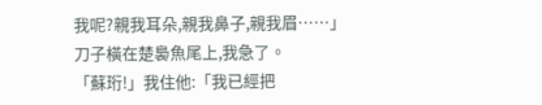我呢?親我耳朵,親我鼻子,親我眉……」
刀子橫在楚裊魚尾上,我急了。
「蘇珩!」我住他:「我已經把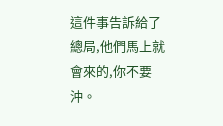這件事告訴給了總局,他們馬上就會來的,你不要沖。